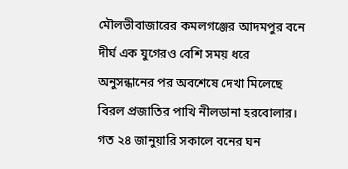মৌলভীবাজারের কমলগঞ্জের আদমপুর বনে দীর্ঘ এক যুগেরও বেশি সময় ধরে অনুসন্ধানের পর অবশেষে দেখা মিলেছে বিরল প্রজাতির পাখি নীলডানা হরবোলার। গত ২৪ জানুয়ারি সকালে বনের ঘন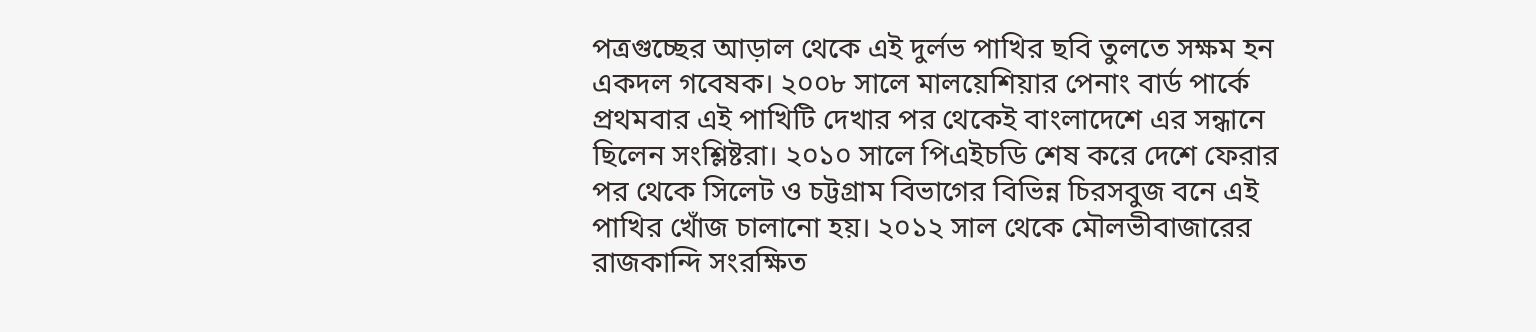পত্রগুচ্ছের আড়াল থেকে এই দুর্লভ পাখির ছবি তুলতে সক্ষম হন একদল গবেষক। ২০০৮ সালে মালয়েশিয়ার পেনাং বার্ড পার্কে প্রথমবার এই পাখিটি দেখার পর থেকেই বাংলাদেশে এর সন্ধানে ছিলেন সংশ্লিষ্টরা। ২০১০ সালে পিএইচডি শেষ করে দেশে ফেরার পর থেকে সিলেট ও চট্টগ্রাম বিভাগের বিভিন্ন চিরসবুজ বনে এই পাখির খোঁজ চালানো হয়। ২০১২ সাল থেকে মৌলভীবাজারের রাজকান্দি সংরক্ষিত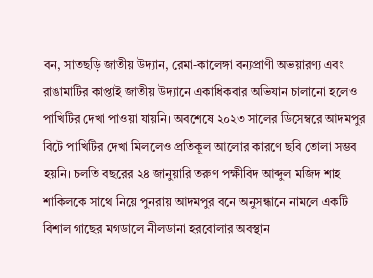বন, সাতছড়ি জাতীয় উদ্যান, রেমা-কালেঙ্গা বন্যপ্রাণী অভয়ারণ্য এবং রাঙামাটির কাপ্তাই জাতীয় উদ্যানে একাধিকবার অভিযান চালানো হলেও পাখিটির দেখা পাওয়া যায়নি। অবশেষে ২০২৩ সালের ডিসেম্বরে আদমপুর বিটে পাখিটির দেখা মিললেও প্রতিকূল আলোর কারণে ছবি তোলা সম্ভব হয়নি। চলতি বছরের ২৪ জানুয়ারি তরুণ পক্ষীবিদ আব্দুল মজিদ শাহ শাকিলকে সাথে নিয়ে পুনরায় আদমপুর বনে অনুসন্ধানে নামলে একটি বিশাল গাছের মগডালে নীলডানা হরবোলার অবস্থান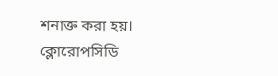শনাক্ত করা হয়। ক্লোরোপসিডি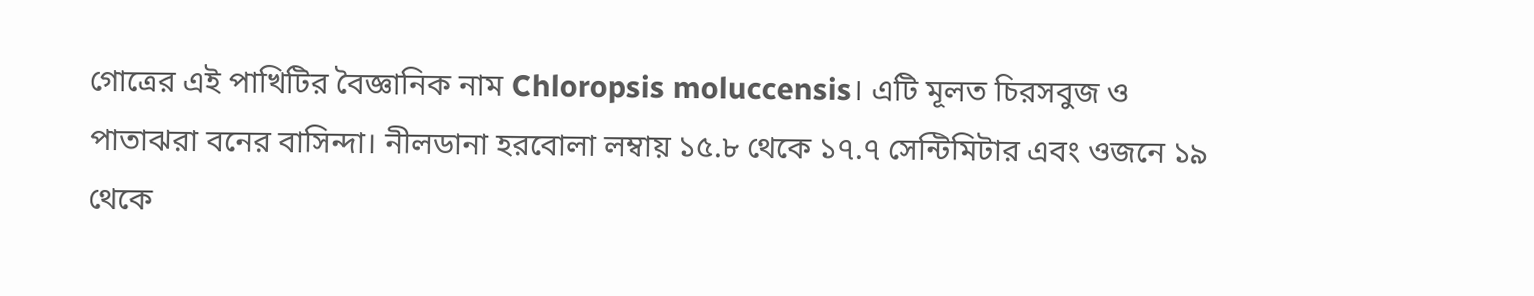গোত্রের এই পাখিটির বৈজ্ঞানিক নাম Chloropsis moluccensis। এটি মূলত চিরসবুজ ও পাতাঝরা বনের বাসিন্দা। নীলডানা হরবোলা লম্বায় ১৫.৮ থেকে ১৭.৭ সেন্টিমিটার এবং ওজনে ১৯ থেকে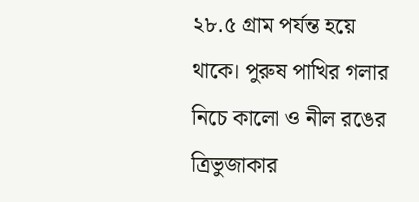২৮.৫ গ্রাম পর্যন্ত হয়ে থাকে। পুরুষ পাখির গলার নিচে কালো ও নীল রঙের ত্রিভুজাকার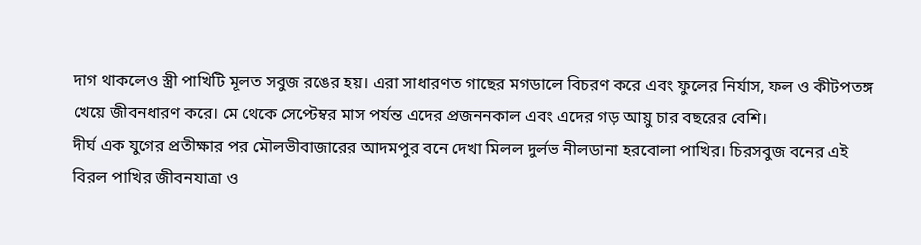দাগ থাকলেও স্ত্রী পাখিটি মূলত সবুজ রঙের হয়। এরা সাধারণত গাছের মগডালে বিচরণ করে এবং ফুলের নির্যাস, ফল ও কীটপতঙ্গ খেয়ে জীবনধারণ করে। মে থেকে সেপ্টেম্বর মাস পর্যন্ত এদের প্রজননকাল এবং এদের গড় আয়ু চার বছরের বেশি।
দীর্ঘ এক যুগের প্রতীক্ষার পর মৌলভীবাজারের আদমপুর বনে দেখা মিলল দুর্লভ নীলডানা হরবোলা পাখির। চিরসবুজ বনের এই বিরল পাখির জীবনযাত্রা ও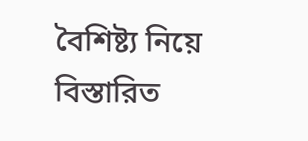বৈশিষ্ট্য নিয়ে বিস্তারিত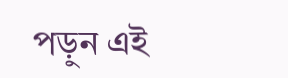পড়ুন এই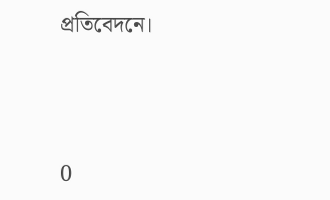প্রতিবেদনে।



0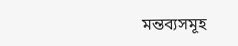মন্তব্যসমূহ